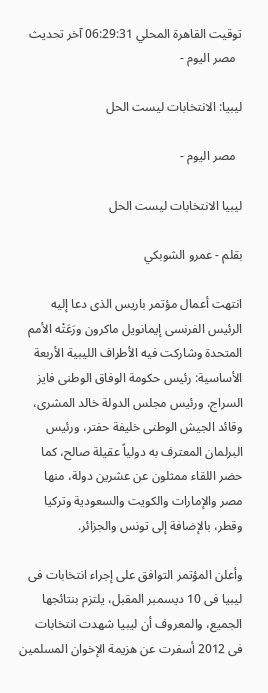توقيت القاهرة المحلي 06:29:31 آخر تحديث
  مصر اليوم -

ليبيا: الانتخابات ليست الحل

  مصر اليوم -

ليبيا الانتخابات ليست الحل

بقلم - عمرو الشوبكي

انتهت أعمال مؤتمر باريس الذى دعا إليه الرئيس الفرنسى إيمانويل ماكرون ورَعَتْه الأمم المتحدة وشاركت فيه الأطراف الليبية الأربعة الأساسية: رئيس حكومة الوفاق الوطنى فايز السراج، ورئيس مجلس الدولة خالد المشرى، وقائد الجيش الوطنى خليفة حفتر، ورئيس البرلمان المعترف به دولياً عقيلة صالح، كما حضر اللقاء ممثلون عن عشرين دولة، منها مصر والإمارات والكويت والسعودية وتركيا وقطر، بالإضافة إلى تونس والجزائر.

وأعلن المؤتمر التوافق على إجراء انتخابات فى ليبيا فى 10 ديسمبر المقبل، يلتزم بنتائجها الجميع، والمعروف أن ليبيا شهدت انتخابات فى 2012 أسفرت عن هزيمة الإخوان المسلمين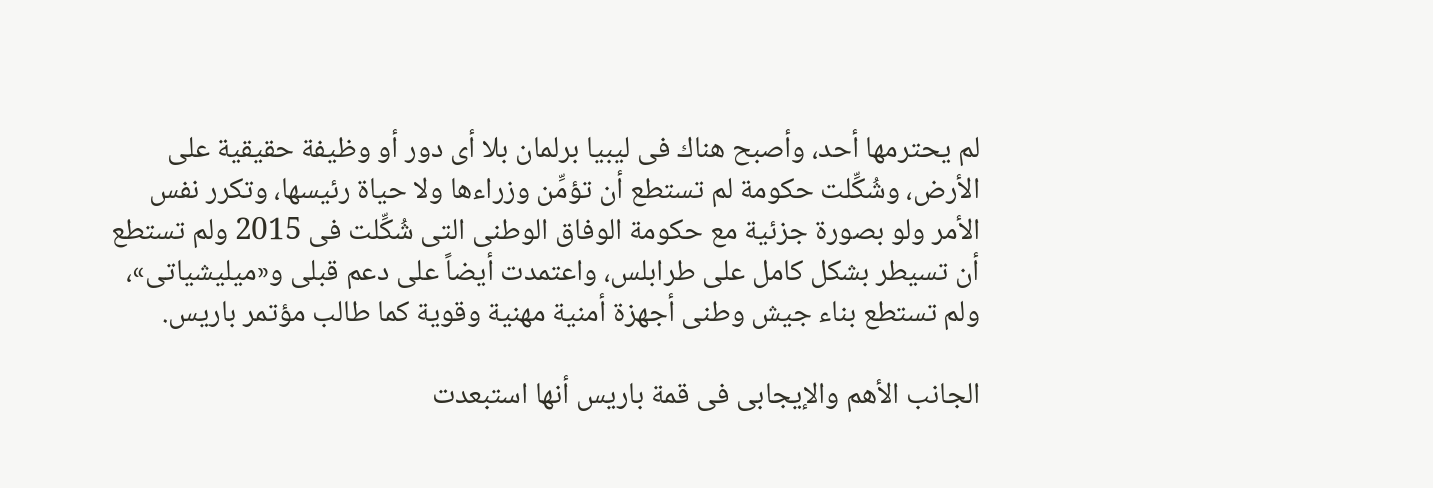لم يحترمها أحد، وأصبح هناك فى ليبيا برلمان بلا أى دور أو وظيفة حقيقية على الأرض، وشُكِّلت حكومة لم تستطع أن تؤمِّن وزراءها ولا حياة رئيسها، وتكرر نفس الأمر ولو بصورة جزئية مع حكومة الوفاق الوطنى التى شُكِّلت فى 2015 ولم تستطع أن تسيطر بشكل كامل على طرابلس، واعتمدت أيضاً على دعم قبلى و«ميليشياتى»، ولم تستطع بناء جيش وطنى أجهزة أمنية مهنية وقوية كما طالب مؤتمر باريس.

الجانب الأهم والإيجابى فى قمة باريس أنها استبعدت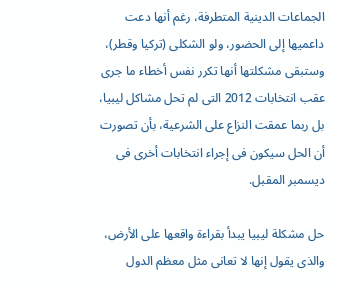الجماعات الدينية المتطرفة، رغم أنها دعت داعميها إلى الحضور، ولو الشكلى (تركيا وقطر)، وستبقى مشكلتها أنها تكرر نفس أخطاء ما جرى عقب انتخابات 2012 التى لم تحل مشاكل ليبيا، بل ربما عمقت النزاع على الشرعية، بأن تصورت أن الحل سيكون فى إجراء انتخابات أخرى فى ديسمبر المقبل.

حل مشكلة ليبيا يبدأ بقراءة واقعها على الأرض، والذى يقول إنها لا تعانى مثل معظم الدول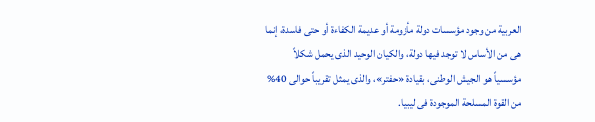العربية من وجود مؤسسات دولة مأزومة أو عديمة الكفاءة أو حتى فاسدة، إنما هى من الأساس لا توجد فيها دولة، والكيان الوحيد الذى يحمل شكلاً مؤسسياً هو الجيش الوطنى، بقيادة «حفتر»، والذى يمثل تقريباً حوالى 40% من القوة المسلحة الموجودة فى ليبيا.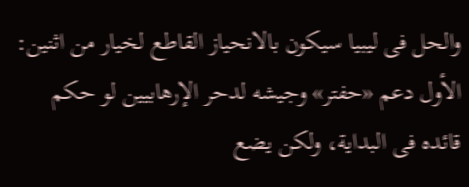والحل فى ليبيا سيكون بالانحياز القاطع لخيار من اثنين: الأول دعم «حفتر» وجيشه لدحر الإرهابيين لو حكم قائده فى البداية، ولكن يضع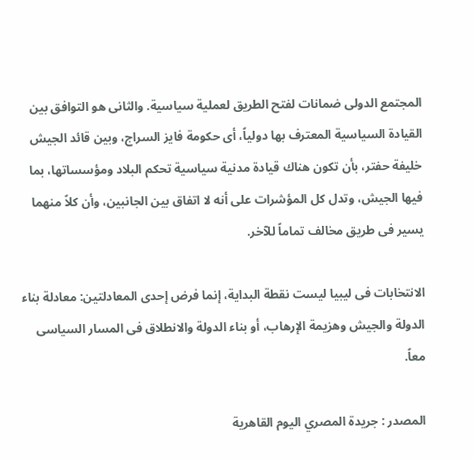المجتمع الدولى ضمانات لفتح الطريق لعملية سياسية. والثانى هو التوافق بين القيادة السياسية المعترف بها دولياً، أى حكومة فايز السراج، وبين قائد الجيش خليفة حفتر، بأن تكون هناك قيادة مدنية سياسية تحكم البلاد ومؤسساتها، بما فيها الجيش، وتدل كل المؤشرات على أنه لا اتفاق بين الجانبين، وأن كلاً منهما يسير فى طريق مخالف تماماً للآخر.

الانتخابات فى ليبيا ليست نقطة البداية، إنما فرض إحدى المعادلتين: معادلة بناء الدولة والجيش وهزيمة الإرهاب، أو بناء الدولة والانطلاق فى المسار السياسى معاً.

المصدر : جريدة المصري اليوم القاهرية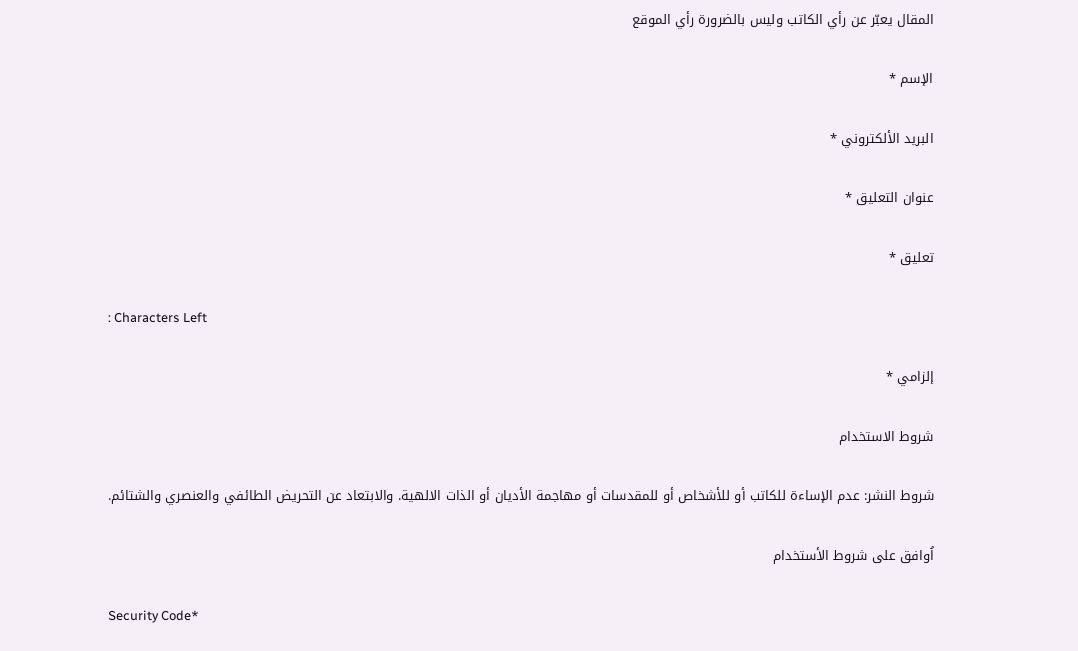المقال يعبّر عن رأي الكاتب وليس بالضرورة رأي الموقع

الإسم *

البريد الألكتروني *

عنوان التعليق *

تعليق *

: Characters Left

إلزامي *

شروط الاستخدام

شروط النشر: عدم الإساءة للكاتب أو للأشخاص أو للمقدسات أو مهاجمة الأديان أو الذات الالهية. والابتعاد عن التحريض الطائفي والعنصري والشتائم.

اُوافق على شروط الأستخدام

Security Code*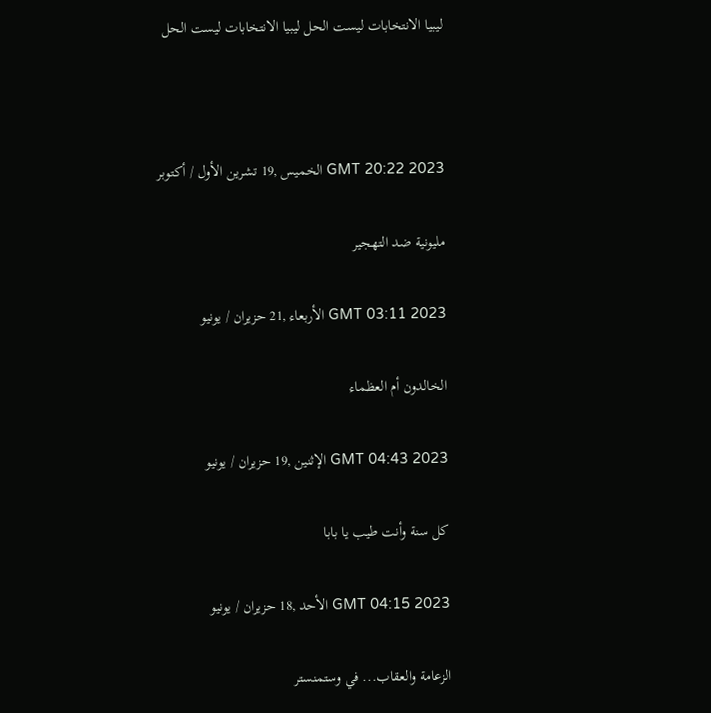ليبيا الانتخابات ليست الحل ليبيا الانتخابات ليست الحل



GMT 20:22 2023 الخميس ,19 تشرين الأول / أكتوبر

مليونية ضد التهجير

GMT 03:11 2023 الأربعاء ,21 حزيران / يونيو

الخالدون أم العظماء

GMT 04:43 2023 الإثنين ,19 حزيران / يونيو

كل سنة وأنت طيب يا بابا

GMT 04:15 2023 الأحد ,18 حزيران / يونيو

الزعامة والعقاب... في وستمنستر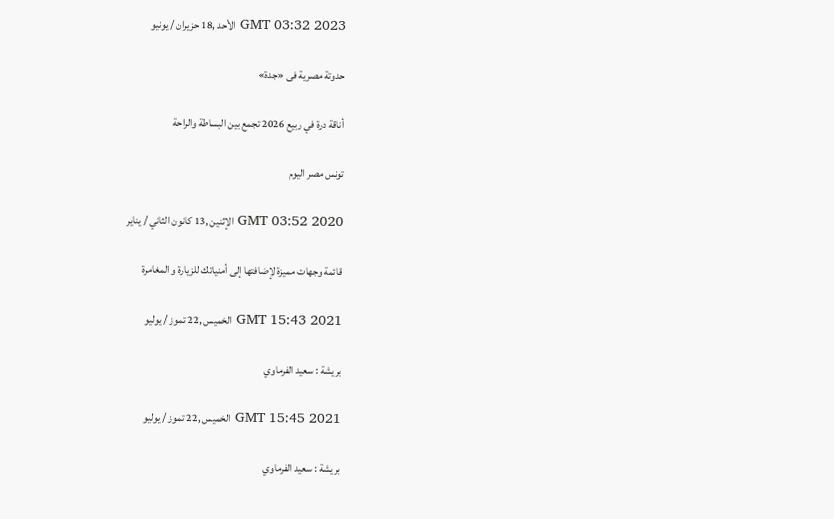GMT 03:32 2023 الأحد ,18 حزيران / يونيو

حدوتة مصرية فى «جدة»

أناقة درة في ربيع 2026 تجمع بين البساطة والراحة

تونس مصر اليوم

GMT 03:52 2020 الإثنين ,13 كانون الثاني / يناير

قائمة وجهات مميزة لإضافتها إلى أمنياتك للزيارة و المغامرة

GMT 15:43 2021 الخميس ,22 تموز / يوليو

بريشة : سعيد الفرماوي

GMT 15:45 2021 الخميس ,22 تموز / يوليو

بريشة : سعيد الفرماوي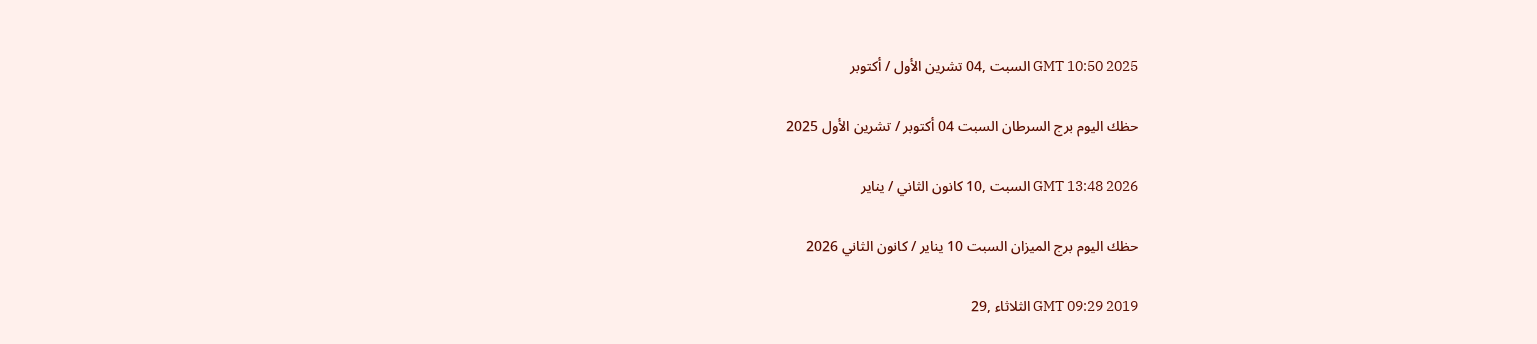GMT 10:50 2025 السبت ,04 تشرين الأول / أكتوبر

حظك اليوم برج السرطان السبت 04 أكتوبر / تشرين الأول 2025

GMT 13:48 2026 السبت ,10 كانون الثاني / يناير

حظك اليوم برج الميزان السبت 10 يناير / كانون الثاني 2026

GMT 09:29 2019 الثلاثاء ,29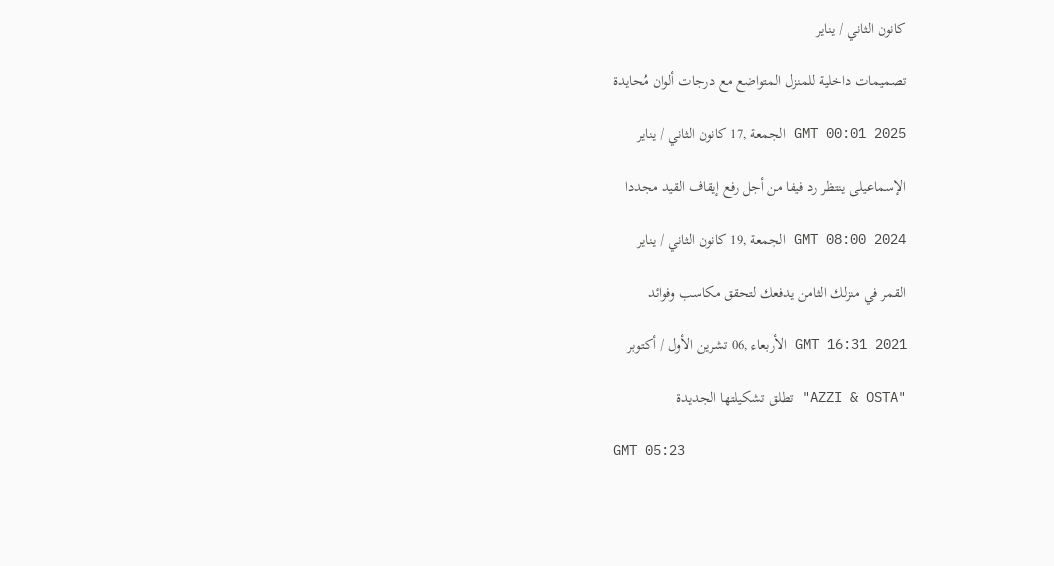كانون الثاني / يناير

تصميمات داخلية للمنزل المتواضع مع درجات ألوان مُحايدة

GMT 00:01 2025 الجمعة ,17 كانون الثاني / يناير

الإسماعيلى ينتظر رد فيفا من أجل رفع إيقاف القيد مجددا

GMT 08:00 2024 الجمعة ,19 كانون الثاني / يناير

القمر في منزلك الثامن يدفعك لتحقق مكاسب وفوائد

GMT 16:31 2021 الأربعاء ,06 تشرين الأول / أكتوبر

"AZZI & OSTA" تطلق تشكيلتها الجديدة

GMT 05:23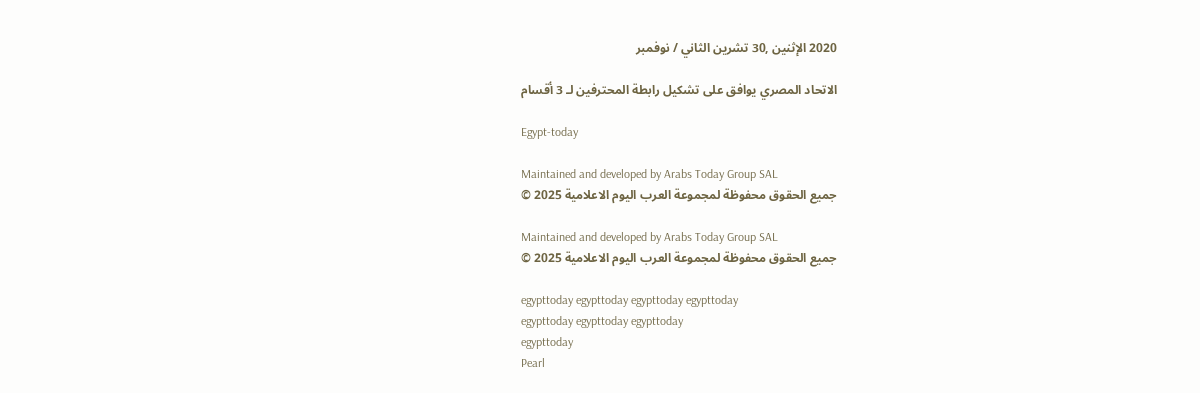2020 الإثنين ,30 تشرين الثاني / نوفمبر

الاتحاد المصري يوافق على تشكيل رابطة المحترفين لـ 3 أقسام

Egypt-today

Maintained and developed by Arabs Today Group SAL
جميع الحقوق محفوظة لمجموعة العرب اليوم الاعلامية 2025 ©

Maintained and developed by Arabs Today Group SAL
جميع الحقوق محفوظة لمجموعة العرب اليوم الاعلامية 2025 ©

egypttoday egypttoday egypttoday egypttoday
egypttoday egypttoday egypttoday
egypttoday
Pearl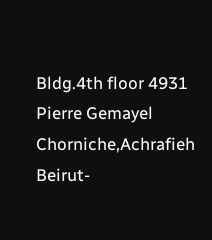Bldg.4th floor 4931 Pierre Gemayel Chorniche,Achrafieh Beirut-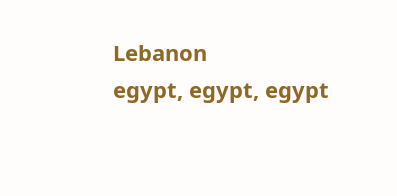Lebanon
egypt, egypt, egypt